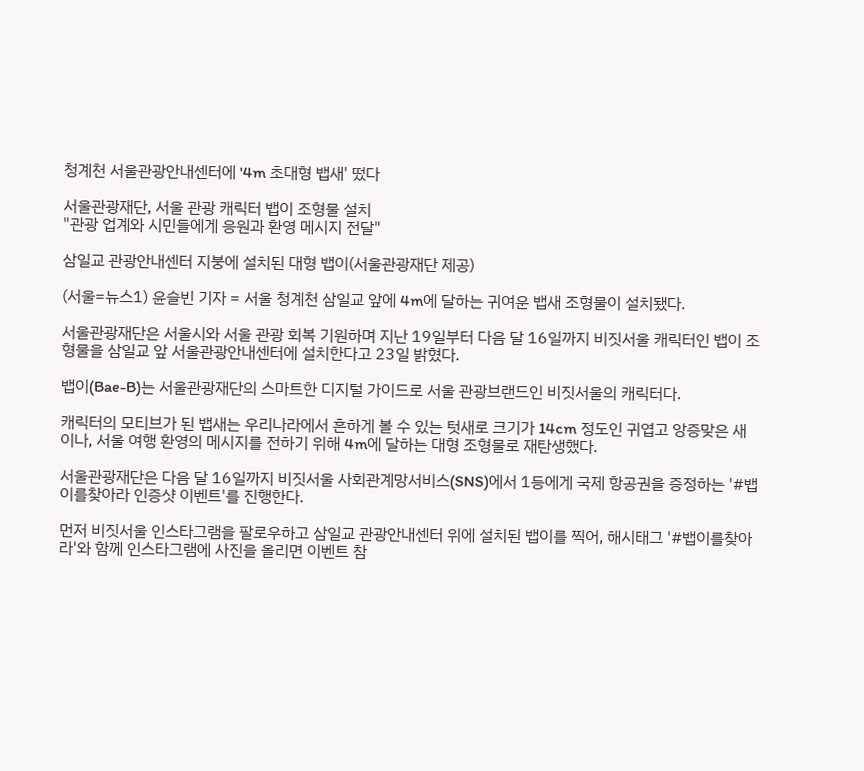청계천 서울관광안내센터에 '4m 초대형 뱁새' 떴다

서울관광재단, 서울 관광 캐릭터 뱁이 조형물 설치
"관광 업계와 시민들에게 응원과 환영 메시지 전달"

삼일교 관광안내센터 지붕에 설치된 대형 뱁이(서울관광재단 제공)

(서울=뉴스1) 윤슬빈 기자 = 서울 청계천 삼일교 앞에 4m에 달하는 귀여운 뱁새 조형물이 설치됐다.

서울관광재단은 서울시와 서울 관광 회복 기원하며 지난 19일부터 다음 달 16일까지 비짓서울 캐릭터인 뱁이 조형물을 삼일교 앞 서울관광안내센터에 설치한다고 23일 밝혔다.

뱁이(Bae-B)는 서울관광재단의 스마트한 디지털 가이드로 서울 관광브랜드인 비짓서울의 캐릭터다.

캐릭터의 모티브가 된 뱁새는 우리나라에서 흔하게 볼 수 있는 텃새로 크기가 14cm 정도인 귀엽고 앙증맞은 새이나, 서울 여행 환영의 메시지를 전하기 위해 4m에 달하는 대형 조형물로 재탄생했다.

서울관광재단은 다음 달 16일까지 비짓서울 사회관계망서비스(SNS)에서 1등에게 국제 항공권을 증정하는 '#뱁이를찾아라 인증샷 이벤트'를 진행한다.

먼저 비짓서울 인스타그램을 팔로우하고 삼일교 관광안내센터 위에 설치된 뱁이를 찍어, 해시태그 '#뱁이를찾아라'와 함께 인스타그램에 사진을 올리면 이벤트 참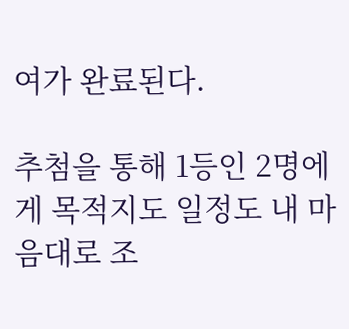여가 완료된다.

추첨을 통해 1등인 2명에게 목적지도 일정도 내 마음대로 조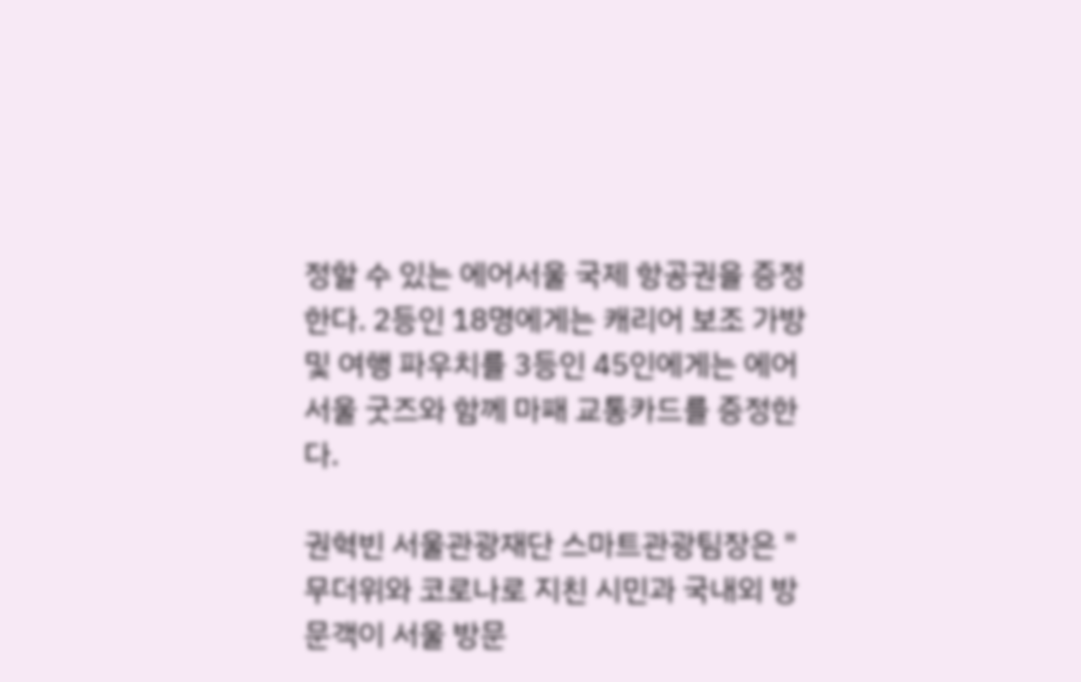정할 수 있는 에어서울 국제 항공권을 증정한다. 2등인 18명에게는 캐리어 보조 가방 및 여행 파우치를 3등인 45인에게는 에어서울 굿즈와 함께 마패 교통카드를 증정한다.

권혁빈 서울관광재단 스마트관광팀장은 "무더위와 코로나로 지친 시민과 국내외 방문객이 서울 방문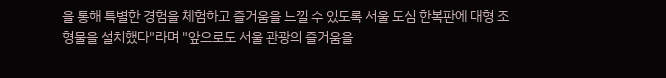을 통해 특별한 경험을 체험하고 즐거움을 느낄 수 있도록 서울 도심 한복판에 대형 조형물을 설치했다"라며 "앞으로도 서울 관광의 즐거움을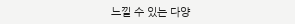느낄 수 있는 다양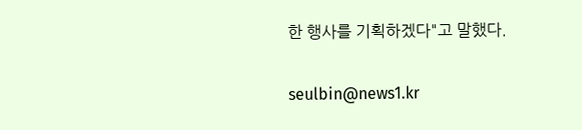한 행사를 기획하겠다"고 말했다.

seulbin@news1.kr